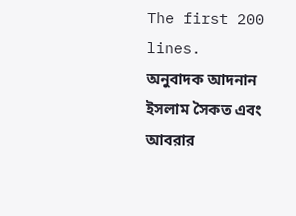The first 200 lines.
অনুবাদক আদনান ইসলাম সৈকত এবং আবরার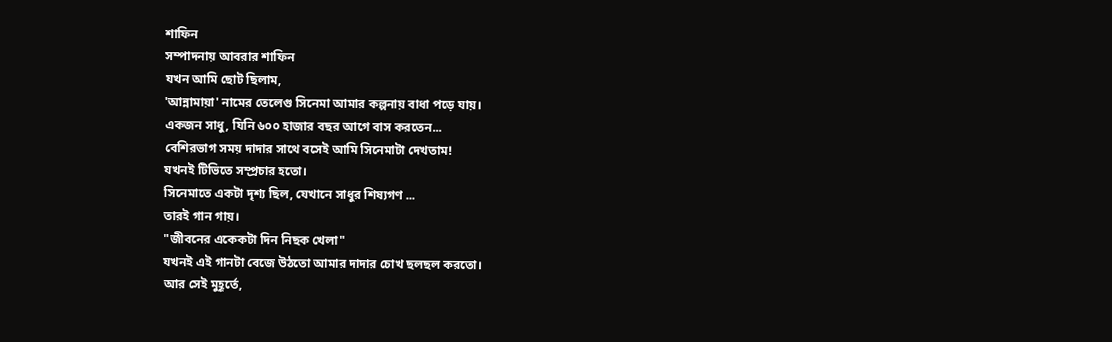শাফিন
সম্পাদনায় আবরার শাফিন
যখন আমি ছোট ছিলাম,
'আন্নামায়া' নামের তেলেগু সিনেমা আমার কল্পনায় বাধা পড়ে যায়।
একজন সাধু, যিনি ৬০০ হাজার বছর আগে বাস করতেন...
বেশিরভাগ সময় দাদার সাথে বসেই আমি সিনেমাটা দেখতাম!
যখনই টিভিতে সম্প্রচার হতো।
সিনেমাতে একটা দৃশ্য ছিল, যেখানে সাধুর শিষ্যগণ ...
তারই গান গায়।
"জীবনের একেকটা দিন নিছক খেলা"
যখনই এই গানটা বেজে উঠতো আমার দাদার চোখ ছলছল করতো।
আর সেই মুহূর্তে,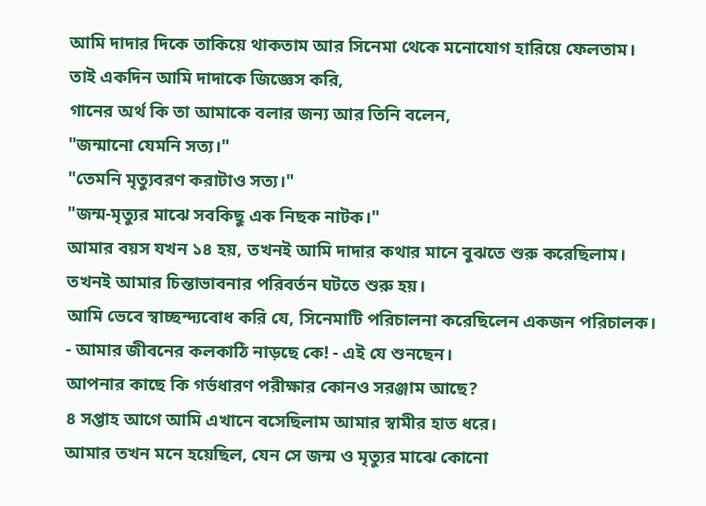আমি দাদার দিকে তাকিয়ে থাকতাম আর সিনেমা থেকে মনোযোগ হারিয়ে ফেলতাম।
তাই একদিন আমি দাদাকে জিজ্ঞেস করি,
গানের অর্থ কি তা আমাকে বলার জন্য আর তিনি বলেন,
"জন্মানো যেমনি সত্য।"
"তেমনি মৃত্যুবরণ করাটাও সত্য।"
"জন্ম-মৃত্যুর মাঝে সবকিছু এক নিছক নাটক।"
আমার বয়স যখন ১৪ হয়, তখনই আমি দাদার কথার মানে বুঝতে শুরু করেছিলাম।
তখনই আমার চিন্তাভাবনার পরিবর্তন ঘটতে শুরু হয়।
আমি ভেবে স্বাচ্ছন্দ্যবোধ করি যে, সিনেমাটি পরিচালনা করেছিলেন একজন পরিচালক।
- আমার জীবনের কলকাঠি নাড়ছে কে! - এই যে শুনছেন।
আপনার কাছে কি গর্ভধারণ পরীক্ষার কোনও সরঞ্জাম আছে?
৪ সপ্তাহ আগে আমি এখানে বসেছিলাম আমার স্বামীর হাত ধরে।
আমার তখন মনে হয়েছিল, যেন সে জন্ম ও মৃত্যুর মাঝে কোনো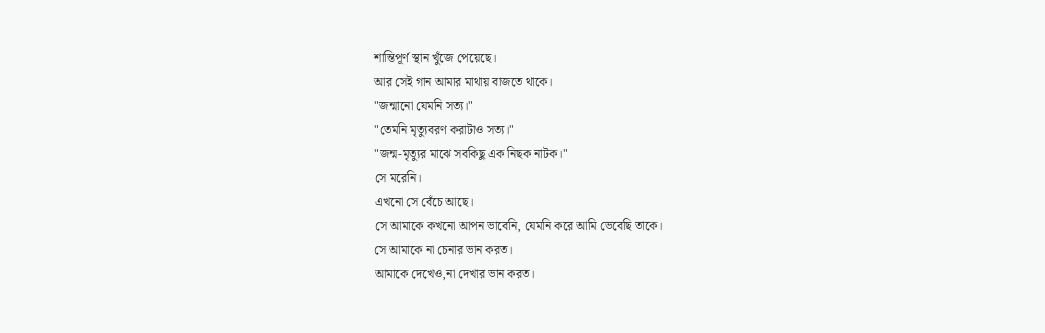শান্তিপূর্ণ স্থান খুঁজে পেয়েছে।
আর সেই গান আমার মাথায় বাজতে থাকে।
"জন্মানো যেমনি সত্য।"
"তেমনি মৃত্যুবরণ করাটাও সত্য।"
"জন্ম-মৃত্যুর মাঝে সবকিছু এক নিছক নাটক।"
সে মরেনি।
এখনো সে বেঁচে আছে।
সে আমাকে কখনো আপন ভাবেনি, যেমনি করে আমি ভেবেছি তাকে।
সে আমাকে না চেনার ভান করত।
আমাকে দেখেও,না দেখার ভান করত।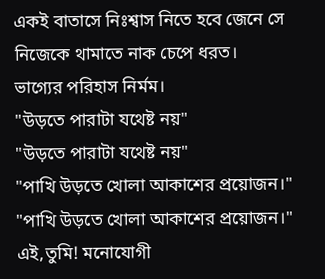একই বাতাসে নিঃশ্বাস নিতে হবে জেনে সে নিজেকে থামাতে নাক চেপে ধরত।
ভাগ্যের পরিহাস নির্মম।
"উড়তে পারাটা যথেষ্ট নয়"
"উড়তে পারাটা যথেষ্ট নয়"
"পাখি উড়তে খোলা আকাশের প্রয়োজন।"
"পাখি উড়তে খোলা আকাশের প্রয়োজন।"
এই,তুমি! মনোযোগী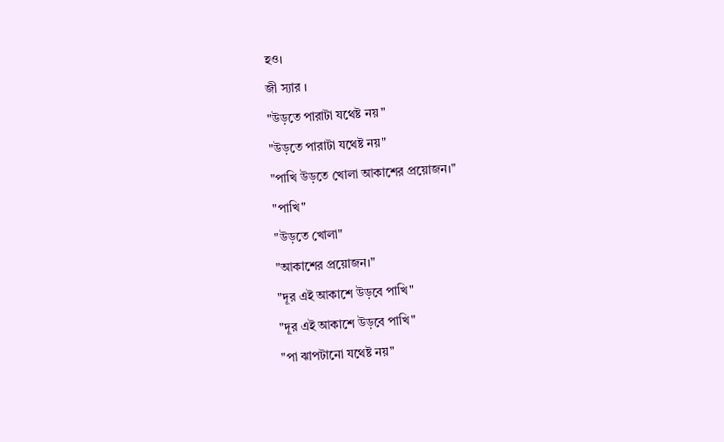হও।
জী স্যার ।
"উড়তে পারাটা যথেষ্ট নয় "
"উড়তে পারাটা যথেষ্ট নয়"
"পাখি উড়তে খোলা আকাশের প্রয়োজন।"
"পাখি"
"উড়তে খোলা"
"আকাশের প্রয়োজন।"
"দূর এই আকাশে উড়বে পাখি"
"দূর এই আকাশে উড়বে পাখি"
"পা ঝাপটানো যথেষ্ট নয়"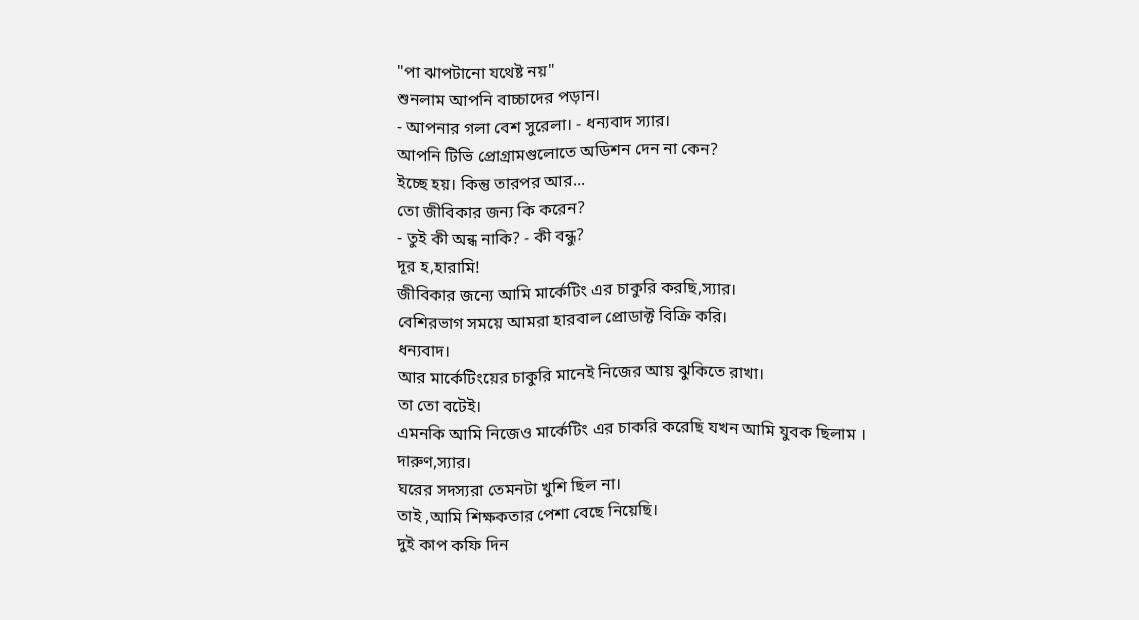"পা ঝাপটানো যথেষ্ট নয়"
শুনলাম আপনি বাচ্চাদের পড়ান।
- আপনার গলা বেশ সুরেলা। - ধন্যবাদ স্যার।
আপনি টিভি প্রোগ্রামগুলোতে অডিশন দেন না কেন?
ইচ্ছে হয়। কিন্তু তারপর আর...
তো জীবিকার জন্য কি করেন?
- তুই কী অন্ধ নাকি? - কী বন্ধু?
দূর হ,হারামি!
জীবিকার জন্যে আমি মার্কেটিং এর চাকুরি করছি,স্যার।
বেশিরভাগ সময়ে আমরা হারবাল প্রোডাক্ট বিক্রি করি।
ধন্যবাদ।
আর মার্কেটিংয়ের চাকুরি মানেই নিজের আয় ঝুকিতে রাখা।
তা তো বটেই।
এমনকি আমি নিজেও মার্কেটিং এর চাকরি করেছি যখন আমি যুবক ছিলাম ।
দারুণ,স্যার।
ঘরের সদস্যরা তেমনটা খুশি ছিল না।
তাই ,আমি শিক্ষকতার পেশা বেছে নিয়েছি।
দুই কাপ কফি দিন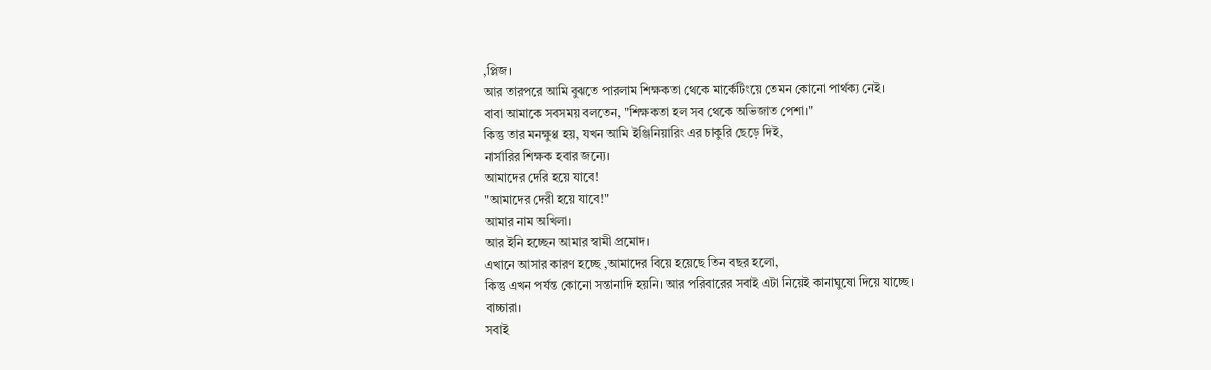,প্লিজ।
আর তারপরে আমি বুঝতে পারলাম শিক্ষকতা থেকে মার্কেটিংয়ে তেমন কোনো পার্থক্য নেই।
বাবা আমাকে সবসময় বলতেন, "শিক্ষকতা হল সব থেকে অভিজাত পেশা।"
কিন্তু তার মনক্ষুণ্ণ হয়, যখন আমি ইঞ্জিনিয়ারিং এর চাকুরি ছেড়ে দিই,
নার্সারির শিক্ষক হবার জন্যে।
আমাদের দেরি হয়ে যাবে!
"আমাদের দেরী হয়ে যাবে!"
আমার নাম অখিলা।
আর ইনি হচ্ছেন আমার স্বামী প্রমোদ।
এখানে আসার কারণ হচ্ছে ,আমাদের বিয়ে হয়েছে তিন বছর হলো,
কিন্তু এখন পর্যন্ত কোনো সন্তানাদি হয়নি। আর পরিবারের সবাই এটা নিয়েই কানাঘুষো দিয়ে যাচ্ছে।
বাচ্চারা।
সবাই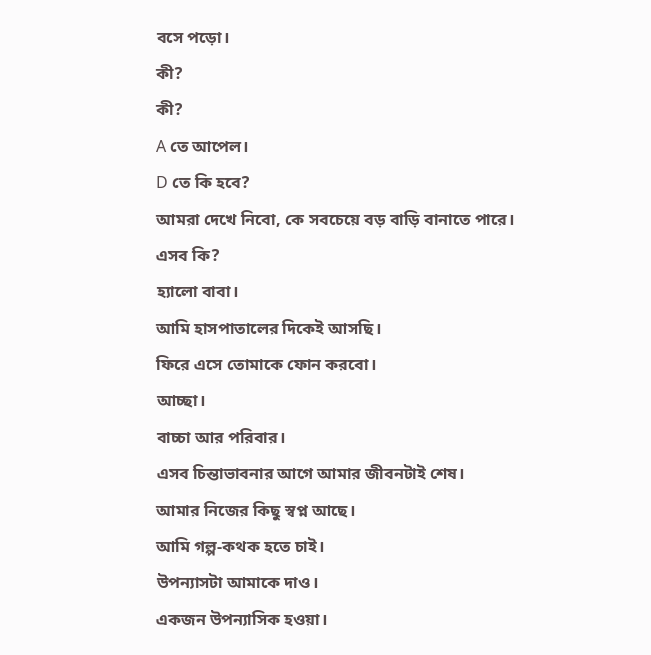বসে পড়ো।
কী?
কী?
A তে আপেল।
D তে কি হবে?
আমরা দেখে নিবো, কে সবচেয়ে বড় বাড়ি বানাতে পারে।
এসব কি?
হ্যালো বাবা।
আমি হাসপাতালের দিকেই আসছি।
ফিরে এসে তোমাকে ফোন করবো।
আচ্ছা।
বাচ্চা আর পরিবার।
এসব চিন্তাভাবনার আগে আমার জীবনটাই শেষ।
আমার নিজের কিছু স্বপ্ন আছে।
আমি গল্প-কথক হতে চাই।
উপন্যাসটা আমাকে দাও।
একজন উপন্যাসিক হওয়া।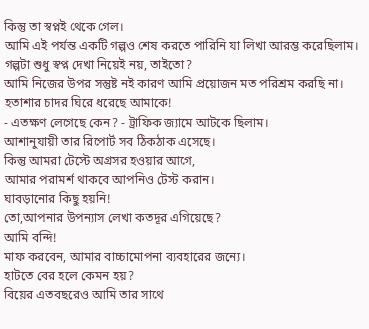কিন্তু তা স্বপ্নই থেকে গেল।
আমি এই পর্যন্ত একটি গল্পও শেষ করতে পারিনি যা লিখা আরম্ভ করেছিলাম।
গল্পটা শুধু স্বপ্ন দেখা নিয়েই নয়, তাইতো?
আমি নিজের উপর সন্তুষ্ট নই কারণ আমি প্রয়োজন মত পরিশ্রম করছি না।
হতাশার চাদর ঘিরে ধরেছে আমাকে!
- এতক্ষণ লেগেছে কেন? - ট্রাফিক জ্যামে আটকে ছিলাম।
আশানুযায়ী তার রিপোর্ট সব ঠিকঠাক এসেছে।
কিন্তু আমরা টেস্টে অগ্রসর হওয়ার আগে,
আমার পরামর্শ থাকবে আপনিও টেস্ট করান।
ঘাবড়ানোর কিছু হয়নি!
তো,আপনার উপন্যাস লেখা কতদূর এগিয়েছে?
আমি বন্দি!
মাফ করবেন, আমার বাচ্চামোপনা ব্যবহারের জন্যে।
হাটতে বের হলে কেমন হয়?
বিয়ের এতবছরেও আমি তার সাথে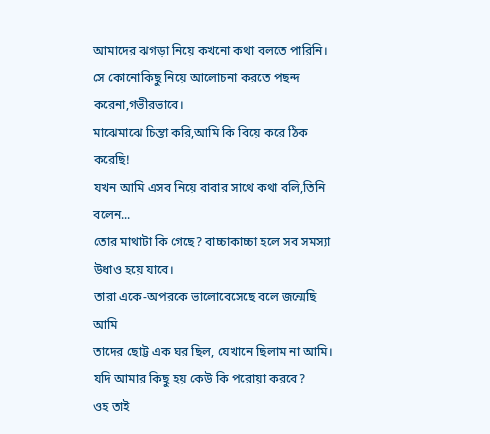আমাদের ঝগড়া নিয়ে কখনো কথা বলতে পারিনি।
সে কোনোকিছু নিয়ে আলোচনা করতে পছন্দ করেনা,গভীরভাবে।
মাঝেমাঝে চিন্তা করি,আমি কি বিয়ে করে ঠিক করেছি!
যখন আমি এসব নিয়ে বাবার সাথে কথা বলি,তিনি বলেন...
তোর মাথাটা কি গেছে? বাচ্চাকাচ্চা হলে সব সমস্যা উধাও হয়ে যাবে।
তারা একে-অপরকে ভালোবেসেছে বলে জন্মেছি আমি
তাদের ছোট্ট এক ঘর ছিল, যেখানে ছিলাম না আমি।
যদি আমার কিছু হয় কেউ কি পরোয়া করবে?
ওহ তাই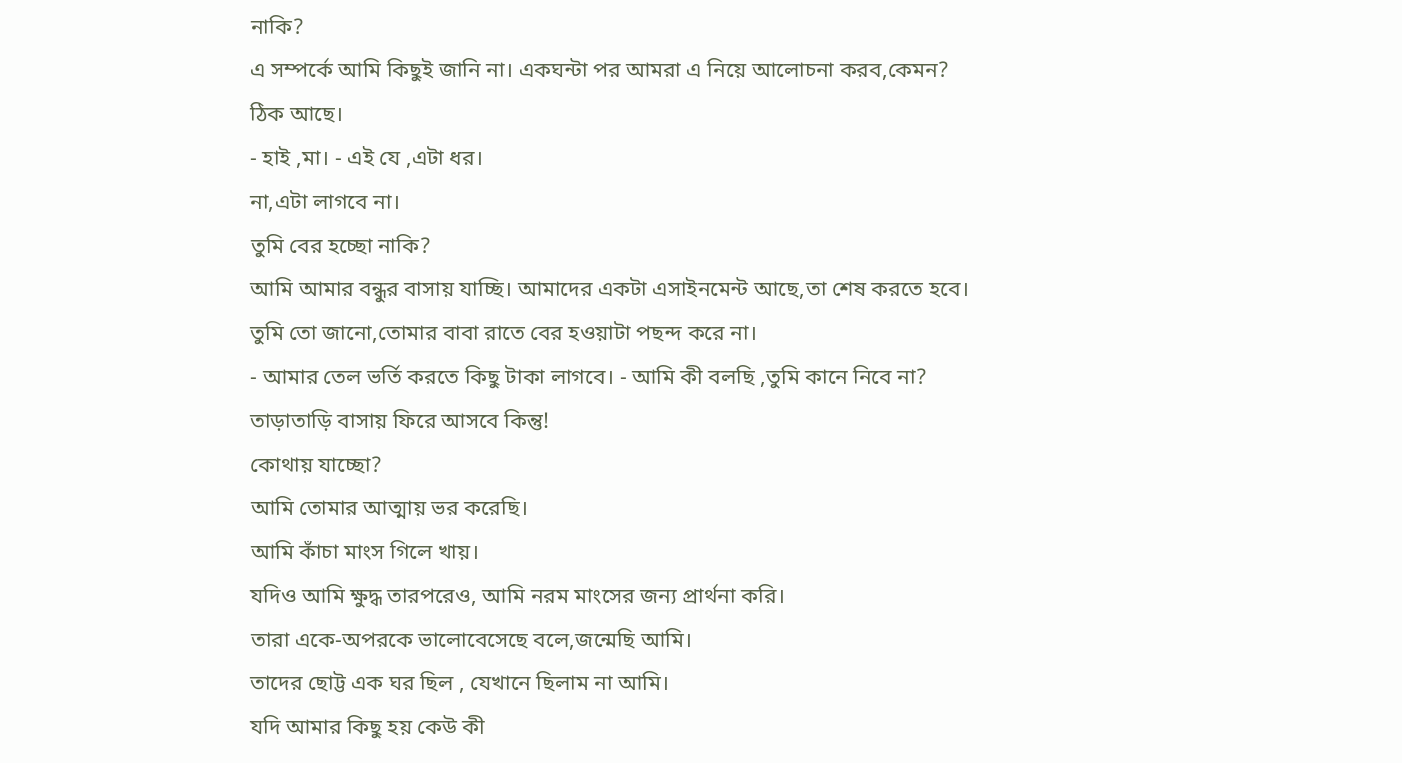নাকি?
এ সম্পর্কে আমি কিছুই জানি না। একঘন্টা পর আমরা এ নিয়ে আলোচনা করব,কেমন?
ঠিক আছে।
- হাই ,মা। - এই যে ,এটা ধর।
না,এটা লাগবে না।
তুমি বের হচ্ছো নাকি?
আমি আমার বন্ধুর বাসায় যাচ্ছি। আমাদের একটা এসাইনমেন্ট আছে,তা শেষ করতে হবে।
তুমি তো জানো,তোমার বাবা রাতে বের হওয়াটা পছন্দ করে না।
- আমার তেল ভর্তি করতে কিছু টাকা লাগবে। - আমি কী বলছি ,তুমি কানে নিবে না?
তাড়াতাড়ি বাসায় ফিরে আসবে কিন্তু!
কোথায় যাচ্ছো?
আমি তোমার আত্মায় ভর করেছি।
আমি কাঁচা মাংস গিলে খায়।
যদিও আমি ক্ষুদ্ধ তারপরেও, আমি নরম মাংসের জন্য প্রার্থনা করি।
তারা একে-অপরকে ভালোবেসেছে বলে,জন্মেছি আমি।
তাদের ছোট্ট এক ঘর ছিল , যেখানে ছিলাম না আমি।
যদি আমার কিছু হয় কেউ কী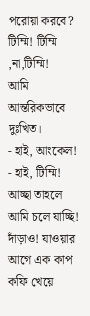পরোয়া করবে?
টিম্মি! টিম্মি ,না,টিম্মি!
আমি আন্তরিকভাবে দুঃখিত।
- হাই, আংকেল! - হাই, টিম্মি!
আচ্ছা তাহলে আমি চলে যাচ্ছি!
দাঁড়াও! যাওয়ার আগে এক কাপ কফি খেয়ে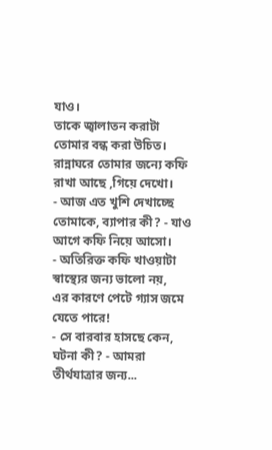যাও।
তাকে জ্বালাতন করাটা তোমার বন্ধ করা উচিত।
রান্নাঘরে তোমার জন্যে কফি রাখা আছে ,গিয়ে দেখো।
- আজ এত খুশি দেখাচ্ছে তোমাকে, ব্যাপার কী? - যাও আগে কফি নিয়ে আসো।
- অতিরিক্ত কফি খাওয়াটা স্বাস্থ্যের জন্য ভালো নয়,
এর কারণে পেটে গ্যাস জমে যেতে পারে!
- সে বারবার হাসছে কেন, ঘটনা কী? - আমরা তীর্থযাত্রার জন্য...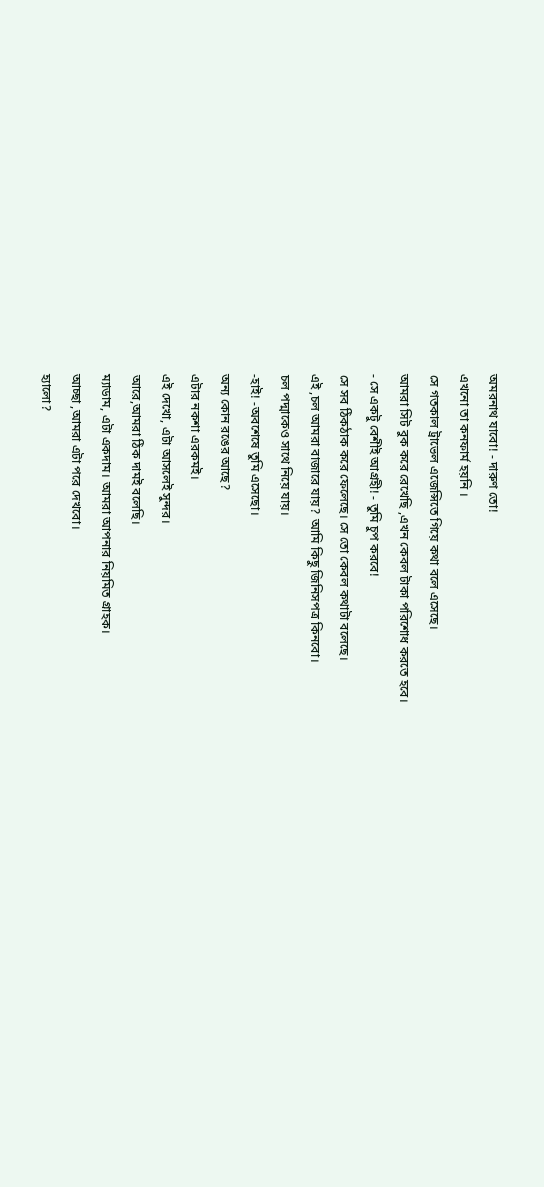অমরনাথ যাবো! - দারুণ তো!
এখনো তা কনফার্ম হয়নি ।
সে গতকাল ট্রাভেল এজেন্সিতে গিয়ে কথা বলে এসেছে।
আমরা সিট বুক করে রেখেছি ,এখন কেবল টাকা পরিশোধ করতে হবে।
- সে একটু বেশীই আগ্রহী! - তুমি চুপ করবে!
সে সব ঠিকঠাক করে ফেলেছে। সে তো কেবল কথাটা বলেছে।
এই ,চল আমরা বাজারে যায়? আমি কিছু জিনিসপত্র কিনবো।
চল পদ্মাকেও সাথে নিয়ে যায়।
-হাই! -অবশেষে তুমি এসেছো।
অন্য কোন রঙের আছে?
এটার নকশা এরকমই।
এই দেখো, এটা আসলেই সুন্দর।
আরে,আমরা ঠিক দামই বলেছি।
ম্যাডাম, এটা একদাম। আমরা আপনার নিয়মিত গ্রাহক।
আচ্ছা ,আমরা এটা পরে দেখবো।
হ্যালো?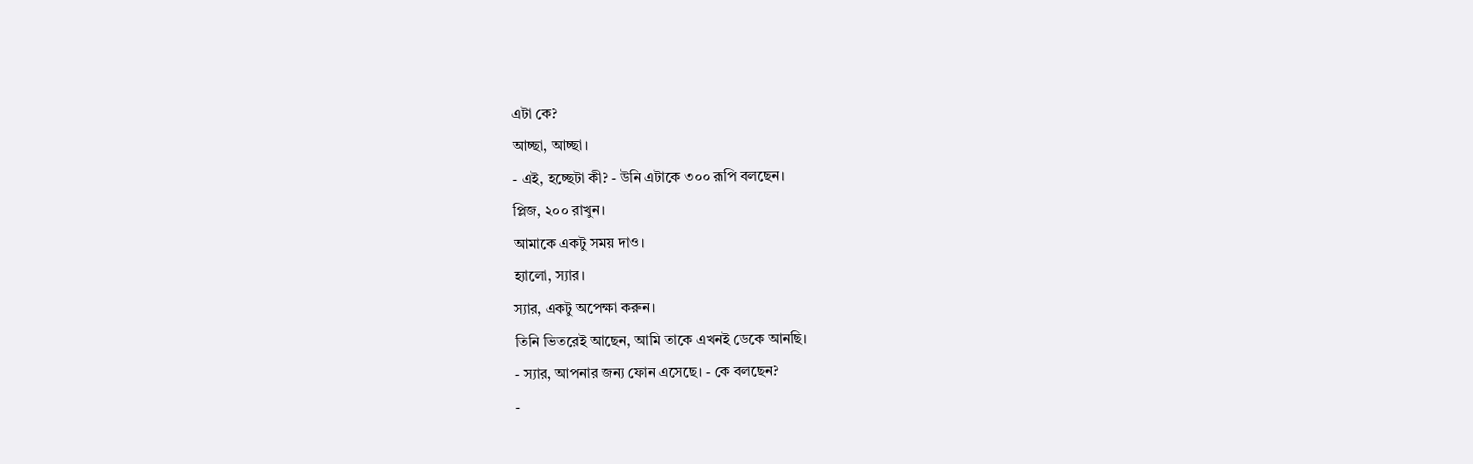এটা কে?
আচ্ছা, আচ্ছা।
- এই, হচ্ছেটা কী? - উনি এটাকে ৩০০ রূপি বলছেন।
প্লিজ, ২০০ রাখুন।
আমাকে একটু সময় দাও।
হ্যালো, স্যার।
স্যার, একটু অপেক্ষা করুন।
তিনি ভিতরেই আছেন, আমি তাকে এখনই ডেকে আনছি।
- স্যার, আপনার জন্য ফোন এসেছে। - কে বলছেন?
-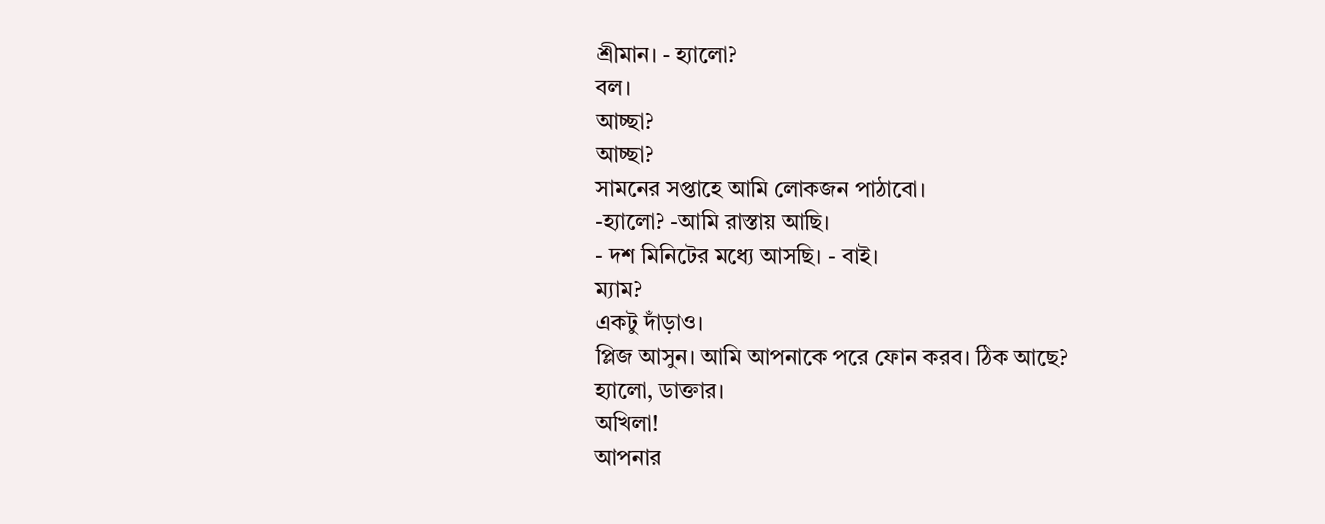শ্রীমান। - হ্যালো?
বল।
আচ্ছা?
আচ্ছা?
সামনের সপ্তাহে আমি লোকজন পাঠাবো।
-হ্যালো? -আমি রাস্তায় আছি।
- দশ মিনিটের মধ্যে আসছি। - বাই।
ম্যাম?
একটু দাঁড়াও।
প্লিজ আসুন। আমি আপনাকে পরে ফোন করব। ঠিক আছে?
হ্যালো, ডাক্তার।
অখিলা!
আপনার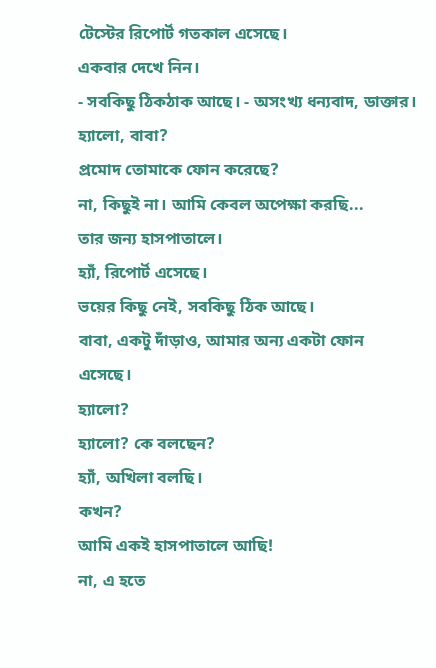টেস্টের রিপোর্ট গতকাল এসেছে।
একবার দেখে নিন।
- সবকিছু ঠিকঠাক আছে। - অসংখ্য ধন্যবাদ, ডাক্তার।
হ্যালো, বাবা?
প্রমোদ তোমাকে ফোন করেছে?
না, কিছুই না। আমি কেবল অপেক্ষা করছি...
তার জন্য হাসপাতালে।
হ্যাঁ, রিপোর্ট এসেছে।
ভয়ের কিছু নেই, সবকিছু ঠিক আছে।
বাবা, একটু দাঁড়াও, আমার অন্য একটা ফোন এসেছে।
হ্যালো?
হ্যালো? কে বলছেন?
হ্যাঁ, অখিলা বলছি।
কখন?
আমি একই হাসপাতালে আছি!
না, এ হতে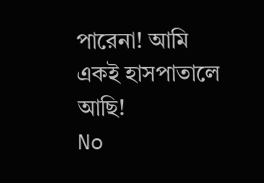পারেনা! আমি একই হাসপাতালে আছি!
No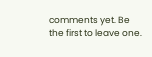comments yet. Be the first to leave one.